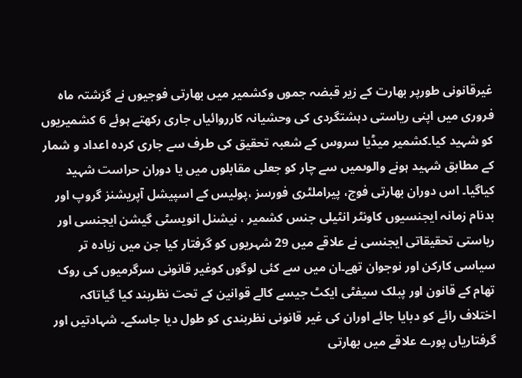غیرقانونی طورپر بھارت کے زیر قبضہ جموں وکشمیر میں بھارتی فوجیوں نے گزشتہ ماہ فروری میں اپنی ریاستی دہشتگردی کی وحشیانہ کارروائیاں جاری رکھتے ہوئے 6 کشمیریوں کو شہید کیا۔کشمیر میڈیا سروس کے شعبہ تحقیق کی طرف سے جاری کردہ اعداد و شمار کے مطابق شہید ہونے والوںمیں سے چار کو جعلی مقابلوں میں یا دوران حراست شہید کیاگیا۔ اس دوران بھارتی فوج، پیراملٹری فورسز ،پولیس کے اسپیشل آپریشنز گروپ اور بدنام زمانہ ایجنسیوں کاونٹر انٹیلی جنس کشمیر ، نیشنل انویسٹی گیشن ایجنسی اور ریاستی تحقیقاتی ایجنسی نے علاقے میں 29 شہریوں کو گرفتار کیا جن میں زیادہ تر سیاسی کارکن اور نوجوان تھے۔ان میں سے کئی لوگوں کوغیر قانونی سرگرمیوں کی روک تھام کے قانون اور پبلک سیفٹی ایکٹ جیسے کالے قوانین کے تحت نظربند کیا گیاتاکہ اختلاف رائے کو دبایا جائے اوران کی غیر قانونی نظربندی کو طول دیا جاسکے۔ شہادتیں اور گرفتاریاں پورے علاقے میں بھارتی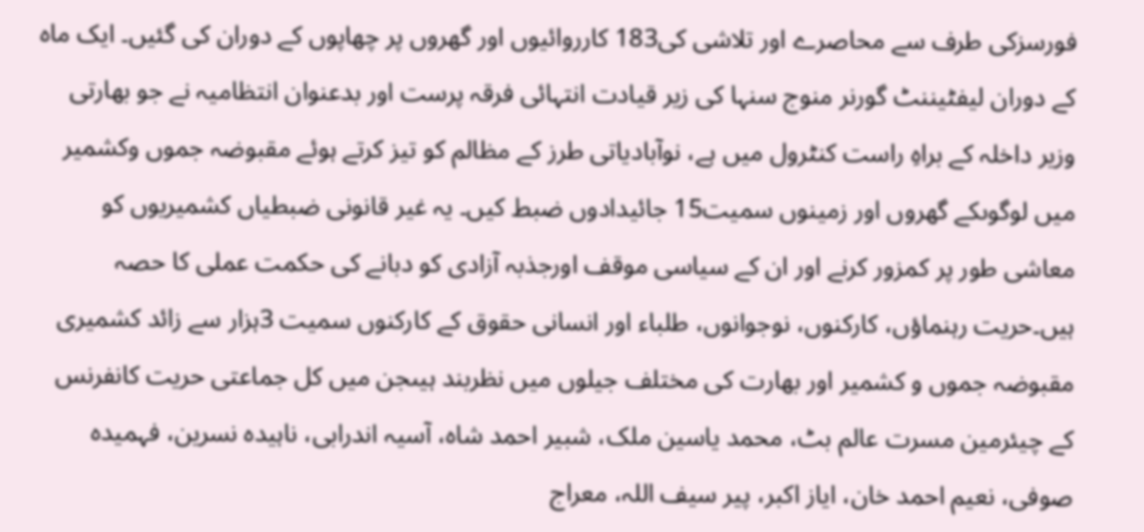فورسزکی طرف سے محاصرے اور تلاشی کی183 کارروائیوں اور گھروں پر چھاپوں کے دوران کی گئیں۔ ایک ماہ کے دوران لیفٹیننٹ گورنر منوج سنہا کی زیر قیادت انتہائی فرقہ پرست اور بدعنوان انتظامیہ نے جو بھارتی وزیر داخلہ کے براہِ راست کنٹرول میں ہے، نوآبادیاتی طرز کے مظالم کو تیز کرتے ہوئے مقبوضہ جموں وکشمیر میں لوگوںکے گھروں اور زمینوں سمیت15 جائیدادوں ضبط کیں۔ یہ غیر قانونی ضبطیاں کشمیریوں کو معاشی طور پر کمزور کرنے اور ان کے سیاسی موقف اورجذبہ آزادی کو دبانے کی حکمت عملی کا حصہ ہیں۔حریت رہنماؤں، کارکنوں، نوجوانوں، طلباء اور انسانی حقوق کے کارکنوں سمیت 3ہزار سے زائد کشمیری مقبوضہ جموں و کشمیر اور بھارت کی مختلف جیلوں میں نظربند ہیںجن میں کل جماعتی حریت کانفرنس کے چیئرمین مسرت عالم بٹ، محمد یاسین ملک، شبیر احمد شاہ، آسیہ اندرابی، ناہیدہ نسرین، فہمیدہ صوفی، نعیم احمد خان، ایاز اکبر، پیر سیف اللہ، معراج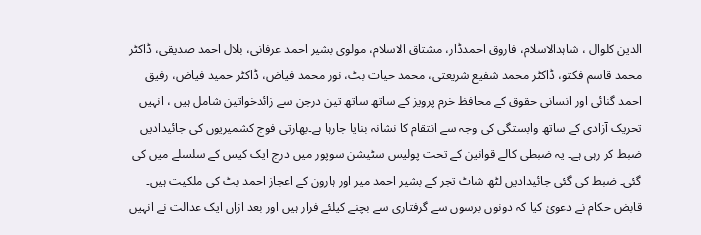الدین کلوال ، شاہدالاسلام، فاروق احمدڈار، مشتاق الاسلام، مولوی بشیر احمد عرفانی، بلال احمد صدیقی، ڈاکٹر محمد قاسم فکتو، ڈاکٹر محمد شفیع شریعتی، محمد حیات بٹ، نور محمد فیاض، ڈاکٹر حمید فیاض، رفیق احمد گنائی اور انسانی حقوق کے محافظ خرم پرویز کے ساتھ ساتھ تین درجن سے زائدخواتین شامل ہیں ، انہیں تحریک آزادی کے ساتھ وابستگی کی وجہ سے انتقام کا نشانہ بنایا جارہا ہے۔بھارتی فوج کشمیریوں کی جائیدادیں ضبط کر رہی ہے۔ یہ ضبطی کالے قوانین کے تحت پولیس سٹیشن سوپور میں درج ایک کیس کے سلسلے میں کی گئی۔ ضبط کی گئی جائیدادیں لٹھ شاٹ تجر کے بشیر احمد میر اور ہارون کے اعجاز احمد بٹ کی ملکیت ہیں۔ قابض حکام نے دعویٰ کیا کہ دونوں برسوں سے گرفتاری سے بچنے کیلئے فرار ہیں اور بعد ازاں ایک عدالت نے انہیں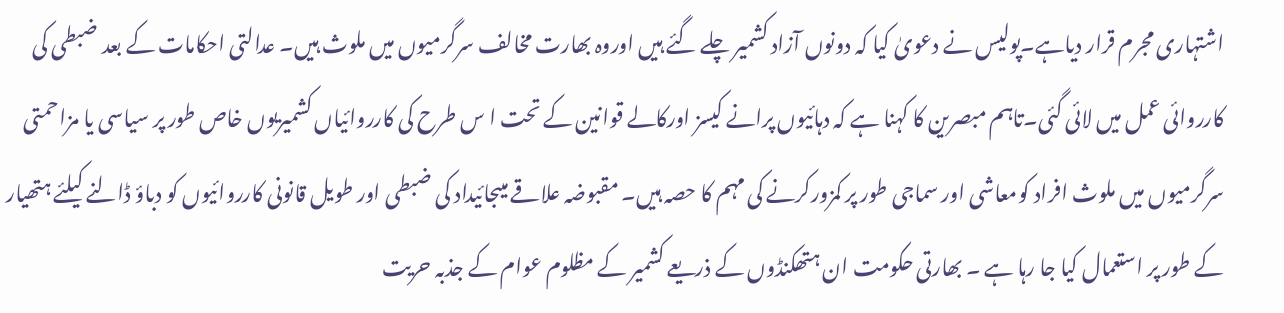اشتہاری مجرم قرار دیاہے۔پولیس نے دعویٰ کیا کہ دونوں آزاد کشمیر چلے گئے ہیں اوروہ بھارت مخالف سرگرمیوں میں ملوث ہیں۔ عدالتی احکامات کے بعد ضبطی کی کارروائی عمل میں لائی گئی۔تاہم مبصرین کا کہنا ہے کہ دہائیوں پرانے کیسز اورکالے قوانین کے تحت ا س طرح کی کارروائیاں کشمیریوں خاص طور پر سیاسی یا مزاحمتی سرگرمیوں میں ملوث افراد کومعاشی اور سماجی طور پر کمزورکرنے کی مہم کا حصہ ہیں۔ مقبوضہ علاقے میںجائیداد کی ضبطی اور طویل قانونی کارروائیوں کو دباؤ ڈالنے کیلئے ہتھیار کے طور پر استعمال کیا جا رہا ہے ۔ بھارتی حکومت ان ہتھکنڈوں کے ذریعے کشمیر کے مظلوم عوام کے جذبہ حریت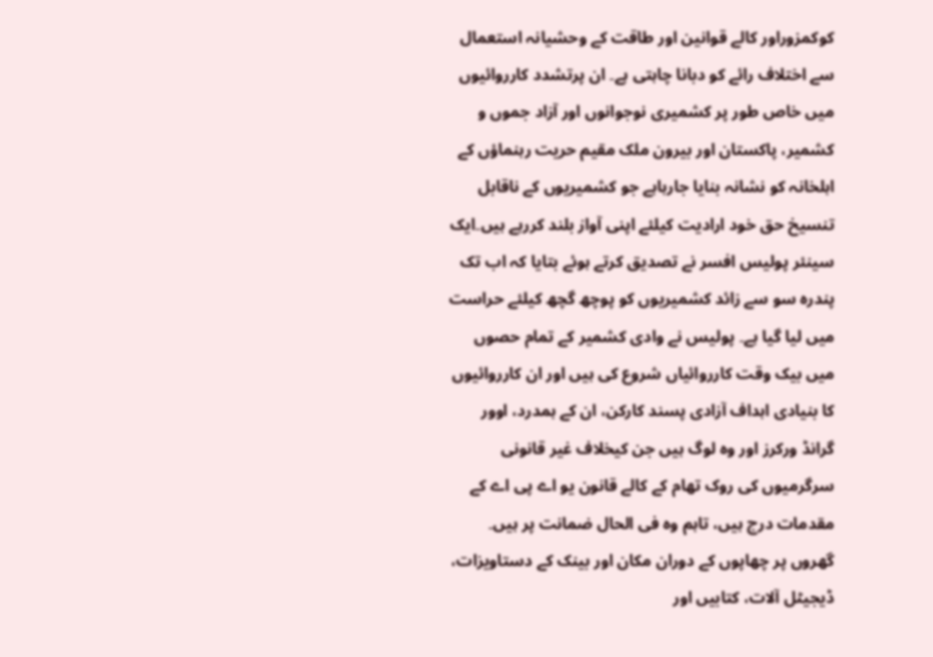کوکمزوراور کالے قوانین اور طاقت کے وحشیانہ استعمال سے اختلاف رائے کو دبانا چاہتی ہے۔ ان پرتشدد کارروائیوں میں خاص طور پر کشمیری نوجوانوں اور آزاد جموں و کشمیر، پاکستان اور بیرون ملک مقیم حریت رہنماؤں کے اہلخانہ کو نشانہ بنایا جارہاہے جو کشمیریوں کے ناقابل تنسیخ حق خود ارادیت کیلئے اپنی آواز بلند کررہے ہیں۔ایک سینئر پولیس افسر نے تصدیق کرتے ہوئے بتایا کہ اب تک پندرہ سو سے زائد کشمیریوں کو پوچھ گچھ کیلئے حراست میں لیا گیا ہے۔ پولیس نے وادی کشمیر کے تمام حصوں میں بیک وقت کارروائیاں شروع کی ہیں اور ان کارروائیوں کا بنیادی اہداف آزادی پسند کارکن، ان کے ہمدرد، اوور گرانڈ ورکرز اور وہ لوگ ہیں جن کیخلاف غیر قانونی سرگرمیوں کی روک تھام کے کالے قانون یو اے پی اے کے مقدمات درج ہیں، تاہم وہ فی الحال ضمانت پر ہیں۔ گھروں پر چھاپوں کے دوران مکان اور بینک کے دستاویزات، ڈیجیٹل آلات، کتابیں اور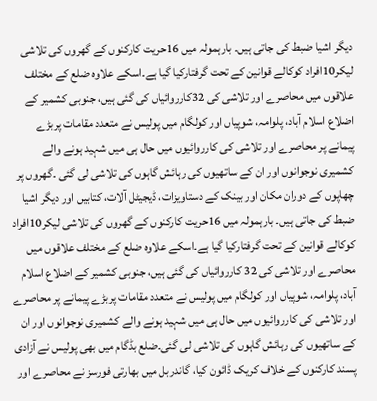دیگر اشیا ضبط کی جاتی ہیں۔ بارہمولہ میں 16حریت کارکنوں کے گھروں کی تلاشی لیکر10افراد کوکالے قوانین کے تحت گرفتارکیا گیا ہے۔اسکے علاوہ ضلع کے مختلف علاقوں میں محاصرے اور تلاشی کی 32کارروائیاں کی گئی ہیں، جنوبی کشمیر کے اضلاع اسلام آباد، پلوامہ، شوپیاں اور کولگام میں پولیس نے متعدد مقامات پربڑے پیمانے پر محاصرے اور تلاشی کی کارروائیوں میں حال ہی میں شہید ہونے والے کشمیری نوجوانوں اور ان کے ساتھیوں کی رہائش گاہوں کی تلاشی لی گئی ۔گھروں پر چھاپوں کے دوران مکان اور بینک کے دستاویزات، ڈیجیٹل آلات، کتابیں اور دیگر اشیا ضبط کی جاتی ہیں۔ بارہمولہ میں 16حریت کارکنوں کے گھروں کی تلاشی لیکر10افراد کوکالے قوانین کے تحت گرفتارکیا گیا ہے۔اسکے علاوہ ضلع کے مختلف علاقوں میں محاصرے اور تلاشی کی 32 کارروائیاں کی گئی ہیں، جنوبی کشمیر کے اضلاع اسلام آباد، پلوامہ، شوپیاں اور کولگام میں پولیس نے متعدد مقامات پربڑے پیمانے پر محاصرے اور تلاشی کی کارروائیوں میں حال ہی میں شہید ہونے والے کشمیری نوجوانوں اور ان کے ساتھیوں کی رہائش گاہوں کی تلاشی لی گئی۔ضلع بڈگام میں بھی پولیس نے آزادی پسند کارکنوں کے خلاف کریک ڈائون کیا، گاندربل میں بھارتی فورسز نے محاصرے اور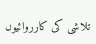تلاشی کی کارروائیوں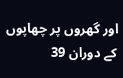اور گھروں پر چھاپوں کے دوران 39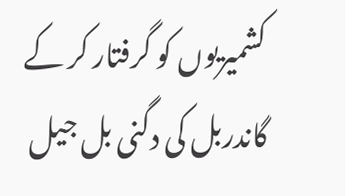کشمیریوں کو گرفتار کر کے گاندربل کی دگنی بل جیل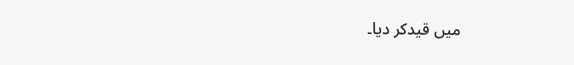میں قیدکر دیا۔